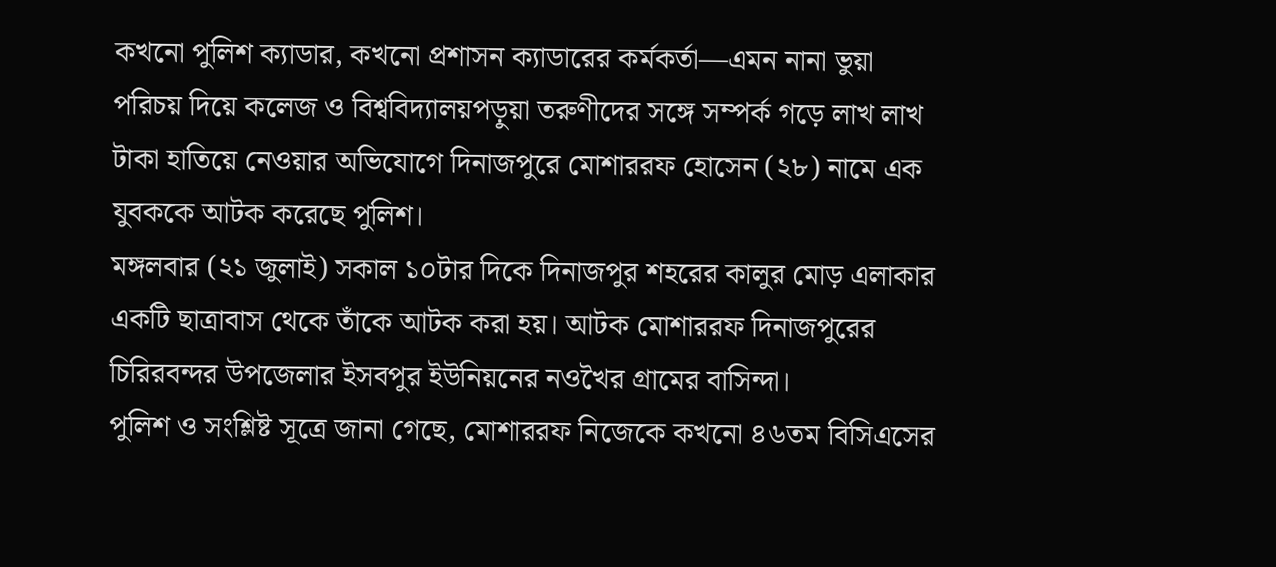কখনো পুলিশ ক্যাডার, কখনো প্রশাসন ক্যাডারের কর্মকর্তা—এমন নানা ভুয়া পরিচয় দিয়ে কলেজ ও বিশ্ববিদ্যালয়পড়ুয়া তরুণীদের সঙ্গে সম্পর্ক গড়ে লাখ লাখ টাকা হাতিয়ে নেওয়ার অভিযোগে দিনাজপুরে মোশাররফ হোসেন (২৮) নামে এক যুবককে আটক করেছে পুলিশ।
মঙ্গলবার (২১ জুলাই) সকাল ১০টার দিকে দিনাজপুর শহরের কালুর মোড় এলাকার একটি ছাত্রাবাস থেকে তাঁকে আটক করা হয়। আটক মোশাররফ দিনাজপুরের চিরিরবন্দর উপজেলার ইসবপুর ইউনিয়নের নওখৈর গ্রামের বাসিন্দা।
পুলিশ ও সংশ্লিষ্ট সূত্রে জানা গেছে, মোশাররফ নিজেকে কখনো ৪৬তম বিসিএসের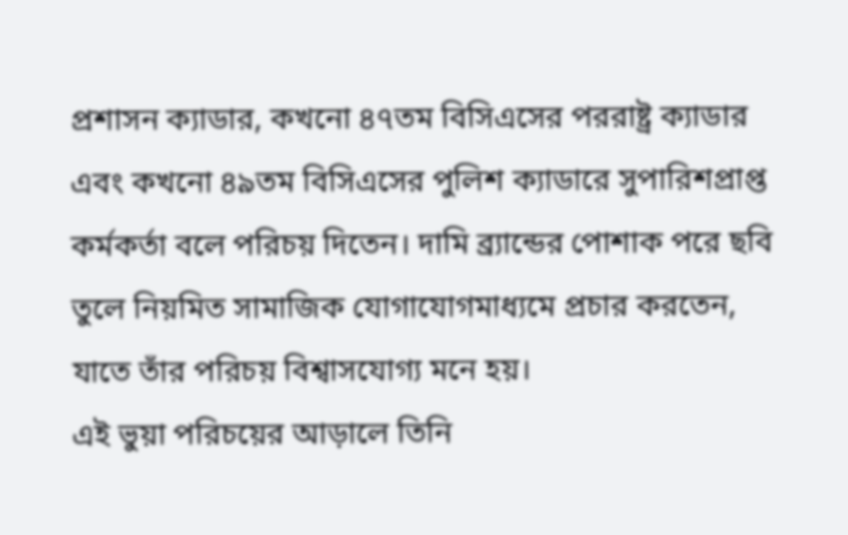প্রশাসন ক্যাডার, কখনো ৪৭তম বিসিএসের পররাষ্ট্র ক্যাডার এবং কখনো ৪৯তম বিসিএসের পুলিশ ক্যাডারে সুপারিশপ্রাপ্ত কর্মকর্তা বলে পরিচয় দিতেন। দামি ব্র্যান্ডের পোশাক পরে ছবি তুলে নিয়মিত সামাজিক যোগাযোগমাধ্যমে প্রচার করতেন, যাতে তাঁর পরিচয় বিশ্বাসযোগ্য মনে হয়।
এই ভুয়া পরিচয়ের আড়ালে তিনি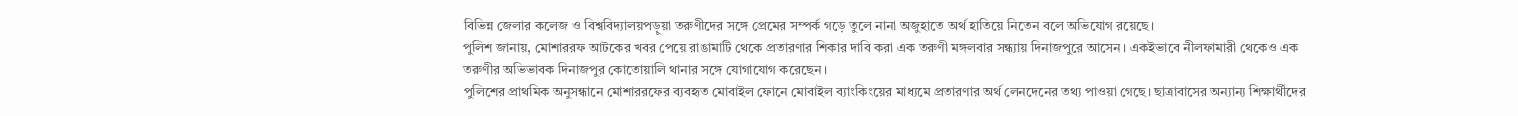বিভিন্ন জেলার কলেজ ও বিশ্ববিদ্যালয়পড়ুয়া তরুণীদের সঙ্গে প্রেমের সম্পর্ক গড়ে তুলে নানা অজুহাতে অর্থ হাতিয়ে নিতেন বলে অভিযোগ রয়েছে।
পুলিশ জানায়, মোশাররফ আটকের খবর পেয়ে রাঙামাটি থেকে প্রতারণার শিকার দাবি করা এক তরুণী মঙ্গলবার সন্ধ্যায় দিনাজপুরে আসেন। একইভাবে নীলফামারী থেকেও এক তরুণীর অভিভাবক দিনাজপুর কোতোয়ালি থানার সঙ্গে যোগাযোগ করেছেন।
পুলিশের প্রাথমিক অনুসন্ধানে মোশাররফের ব্যবহৃত মোবাইল ফোনে মোবাইল ব্যাংকিংয়ের মাধ্যমে প্রতারণার অর্থ লেনদেনের তথ্য পাওয়া গেছে। ছাত্রাবাসের অন্যান্য শিক্ষার্থীদের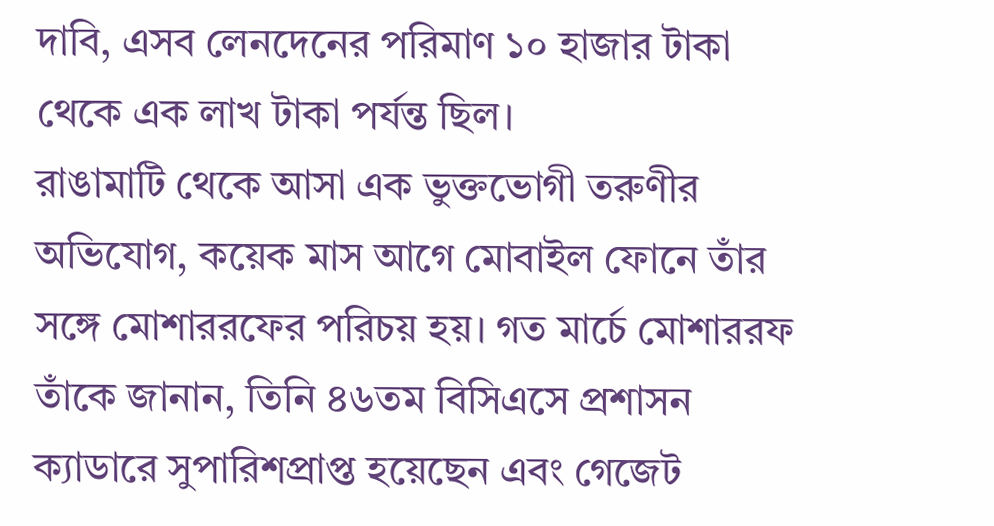দাবি, এসব লেনদেনের পরিমাণ ১০ হাজার টাকা থেকে এক লাখ টাকা পর্যন্ত ছিল।
রাঙামাটি থেকে আসা এক ভুক্তভোগী তরুণীর অভিযোগ, কয়েক মাস আগে মোবাইল ফোনে তাঁর সঙ্গে মোশাররফের পরিচয় হয়। গত মার্চে মোশাররফ তাঁকে জানান, তিনি ৪৬তম বিসিএসে প্রশাসন ক্যাডারে সুপারিশপ্রাপ্ত হয়েছেন এবং গেজেট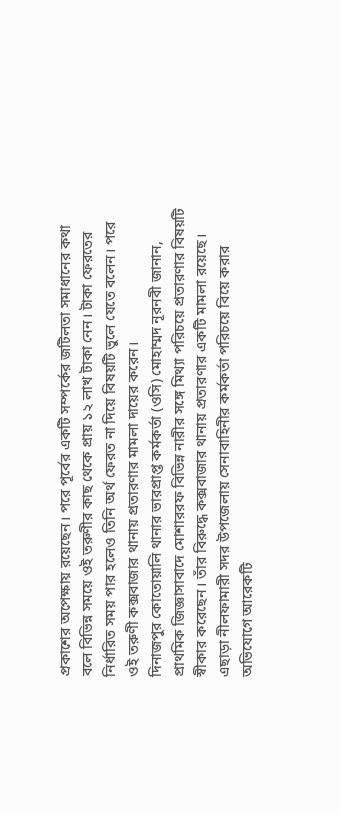প্রকাশের অপেক্ষায় রয়েছেন। পরে পূর্বের একটি সম্পর্কের জটিলতা সমাধানের কথা বলে বিভিন্ন সময়ে ওই তরুণীর কাছ থেকে প্রায় ১২ লাখ টাকা নেন। টাকা ফেরতের নির্ধারিত সময় পার হলেও তিনি অর্থ ফেরত না দিয়ে বিষয়টি ভুলে যেতে বলেন। পরে ওই তরুণী কক্সবাজার থানায় প্রতারণার মামলা দায়ের করেন।
দিনাজপুর কোতোয়ালি থানার ভারপ্রাপ্ত কর্মকর্তা (ওসি) মোহাম্মদ নূরনবী জানান, প্রাথমিক জিজ্ঞাসাবাদে মোশাররফ বিভিন্ন নারীর সঙ্গে মিথ্যা পরিচয়ে প্রতারণার বিষয়টি স্বীকার করেছেন। তাঁর বিরুদ্ধে কক্সবাজার থানায় প্রতারণার একটি মামলা রয়েছে। এছাড়া নীলফামারী সদর উপজেলায় সেনাবাহিনীর কর্মকর্তা পরিচয়ে বিয়ে করার অভিযোগে আরেকটি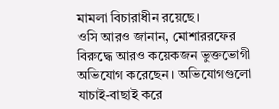মামলা বিচারাধীন রয়েছে।
ওসি আরও জানান, মোশাররফের বিরুদ্ধে আরও কয়েকজন ভুক্তভোগী অভিযোগ করেছেন। অভিযোগগুলো যাচাই-বাছাই করে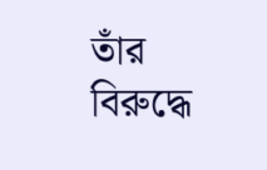তাঁর বিরুদ্ধে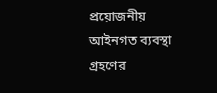প্রয়োজনীয় আইনগত ব্যবস্থা গ্রহণের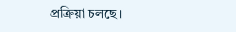প্রক্রিয়া চলছে।